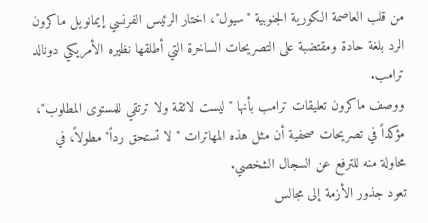من قلب العاصمة الكورية الجنوبية "سيول"، اختار الرئيس الفرنسي إيمانويل ماكرون الرد بلغة حادة ومقتضبة على التصريحات الساخرة التي أطلقها نظيره الأمريكي دونالد ترامب.
ووصف ماكرون تعليقات ترامب بأنها "ليست لائقة ولا ترتقي للمستوى المطلوب"، مؤكداً في تصريحات صحفية أن مثل هذه المهاترات "لا تستحق رداً" مطولاً، في محاولة منه للترفع عن السجال الشخصي.
تعود جذور الأزمة إلى مجالس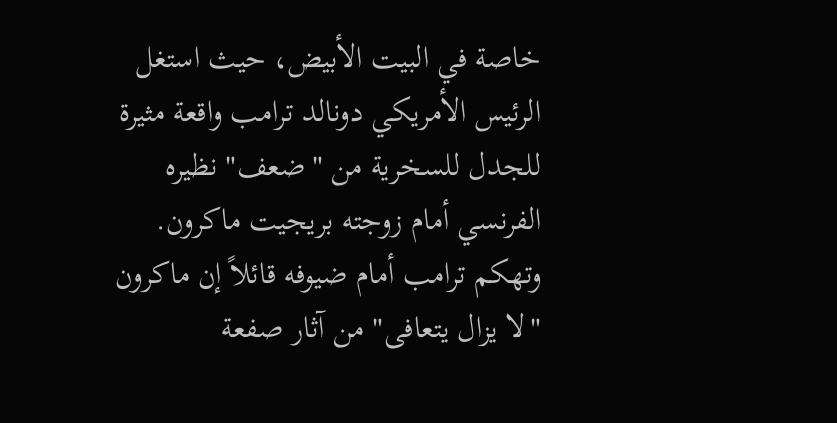خاصة في البيت الأبيض، حيث استغل الرئيس الأمريكي دونالد ترامب واقعة مثيرة للجدل للسخرية من "ضعف" نظيره الفرنسي أمام زوجته بريجيت ماكرون.
وتهكم ترامب أمام ضيوفه قائلاً إن ماكرون "لا يزال يتعافى" من آثار صفعة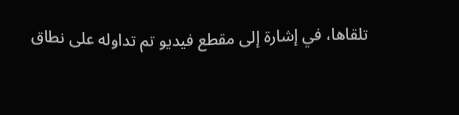تلقاها، في إشارة إلى مقطع فيديو تم تداوله على نطاق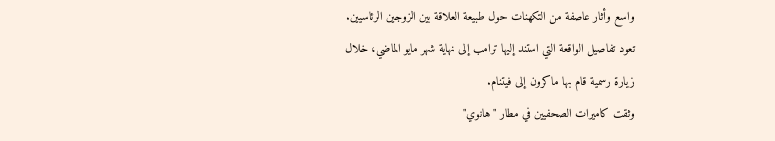واسع وأثار عاصفة من التكهنات حول طبيعة العلاقة بين الزوجين الرئاسيين.
تعود تفاصيل الواقعة التي استند إليها ترامب إلى نهاية شهر مايو الماضي، خلال زيارة رسمية قام بها ماكرون إلى فيتنام.
وثقت كاميرات الصحفيين في مطار "هانوي"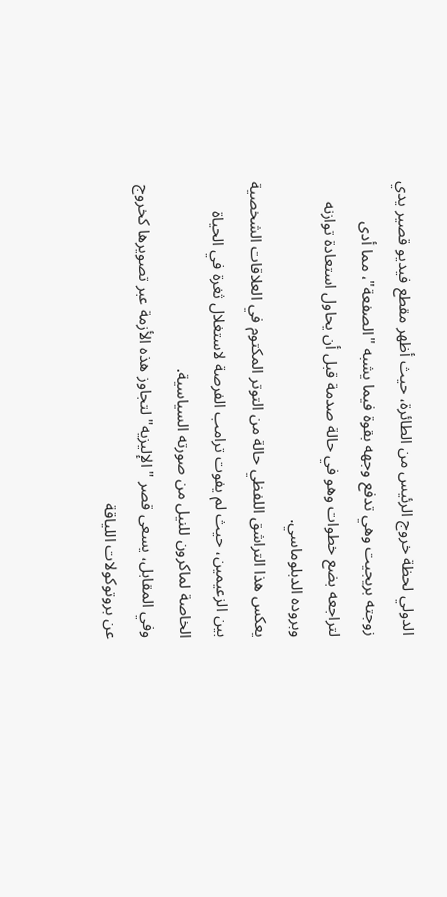الدولي لحظة خروج الرئيس من الطائرة، حيث أظهر مقطع فيديو قصير يدي زوجته بريجيت وهي تدفع وجهه بقوة فيما يشبه "الصفعة"، مما أدى لتراجعه بضع خطوات وهو في حالة صدمة قبل أن يحاول استعادة توازنه وبروده الدبلوماسي.
يعكس هذا التراشق اللفظي حالة من التوتر المكتوم في العلاقات الشخصية بين الزعيمين، حيث لم يفوت ترامب الفرصة لاستغلال ثغرة في الحياة الخاصة لماكرون للنيل من صورته السياسية.
وفي المقابل، يسعى قصر "الإليزيه" لتجاوز هذه الأزمة عبر تصويرها كخروج عن بروتوكولات اللياقة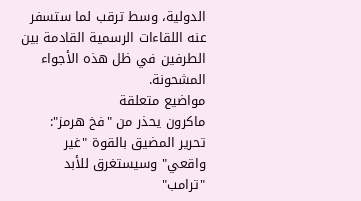الدولية، وسط ترقب لما ستسفر عنه اللقاءات الرسمية القادمة بين الطرفين في ظل هذه الأجواء المشحونة.
مواضيع متعلقة
ماكرون يحذر من "فخ هرمز": تحرير المضيق بالقوة "غير واقعي" وسيستغرق للأبد
"ترامب"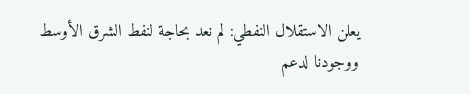يعلن الاستقلال النفطي: لم نعد بحاجة لنفط الشرق الأوسط ووجودنا لدعم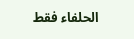الحلفاء فقط